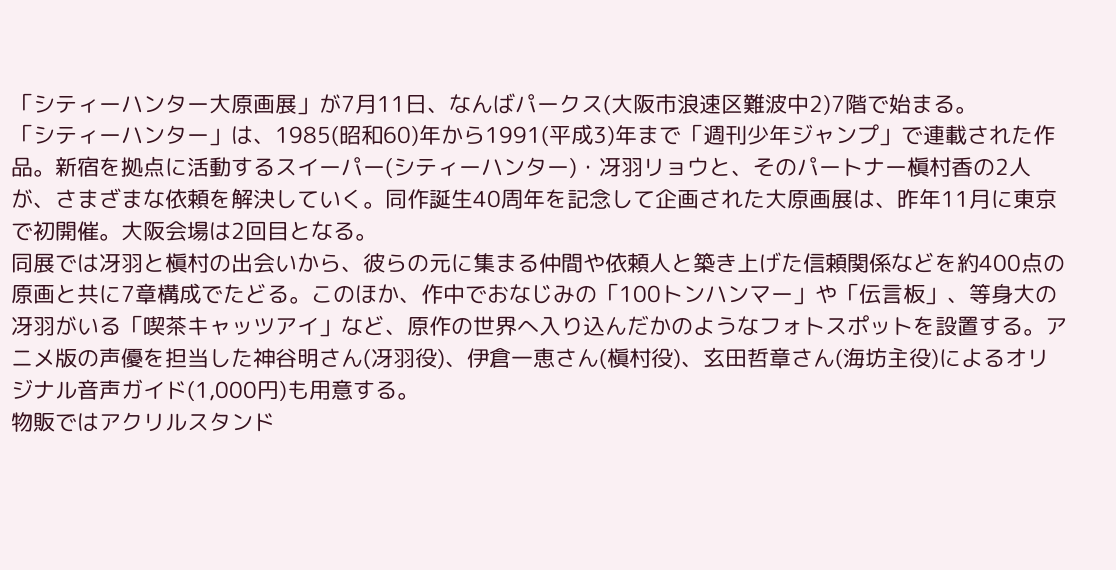「シティーハンター大原画展」が7月11日、なんばパークス(大阪市浪速区難波中2)7階で始まる。
「シティーハンター」は、1985(昭和60)年から1991(平成3)年まで「週刊少年ジャンプ」で連載された作品。新宿を拠点に活動するスイーパー(シティーハンター)・冴羽リョウと、そのパートナー槇村香の2人が、さまざまな依頼を解決していく。同作誕生40周年を記念して企画された大原画展は、昨年11月に東京で初開催。大阪会場は2回目となる。
同展では冴羽と槇村の出会いから、彼らの元に集まる仲間や依頼人と築き上げた信頼関係などを約400点の原画と共に7章構成でたどる。このほか、作中でおなじみの「100トンハンマー」や「伝言板」、等身大の冴羽がいる「喫茶キャッツアイ」など、原作の世界へ入り込んだかのようなフォトスポットを設置する。アニメ版の声優を担当した神谷明さん(冴羽役)、伊倉一恵さん(槇村役)、玄田哲章さん(海坊主役)によるオリジナル音声ガイド(1,000円)も用意する。
物販ではアクリルスタンド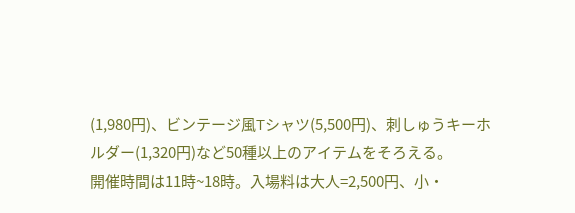(1,980円)、ビンテージ風Tシャツ(5,500円)、刺しゅうキーホルダー(1,320円)など50種以上のアイテムをそろえる。
開催時間は11時~18時。入場料は大人=2,500円、小・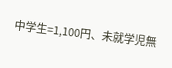中学生=1,100円、未就学児無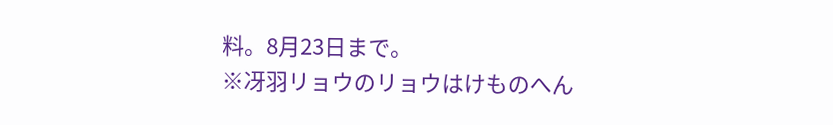料。8月23日まで。
※冴羽リョウのリョウはけものへん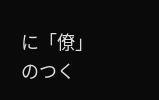に「僚」のつく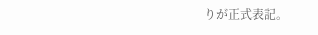りが正式表記。